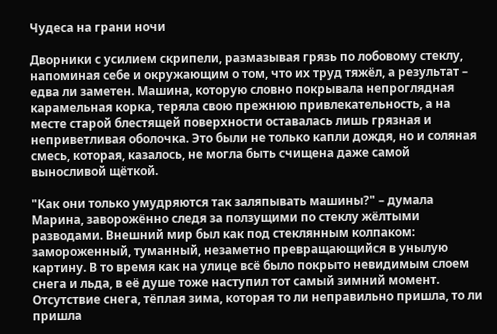Чудеса на грани ночи

Дворники с усилием скрипели, размазывая грязь по лобовому стеклу, напоминая себе и окружающим о том, что их труд тяжёл, а результат – едва ли заметен. Машина, которую словно покрывала непроглядная карамельная корка, теряла свою прежнюю привлекательность, а на месте старой блестящей поверхности оставалась лишь грязная и неприветливая оболочка. Это были не только капли дождя, но и соляная смесь, которая, казалось, не могла быть счищена даже самой выносливой щёткой.

"Как они только умудряются так заляпывать машины?" – думала Марина, заворожённо следя за ползущими по стеклу жёлтыми разводами. Внешний мир был как под стеклянным колпаком: замороженный, туманный, незаметно превращающийся в унылую картину. В то время как на улице всё было покрыто невидимым слоем снега и льда, в её душе тоже наступил тот самый зимний момент. Отсутствие снега, тёплая зима, которая то ли неправильно пришла, то ли пришла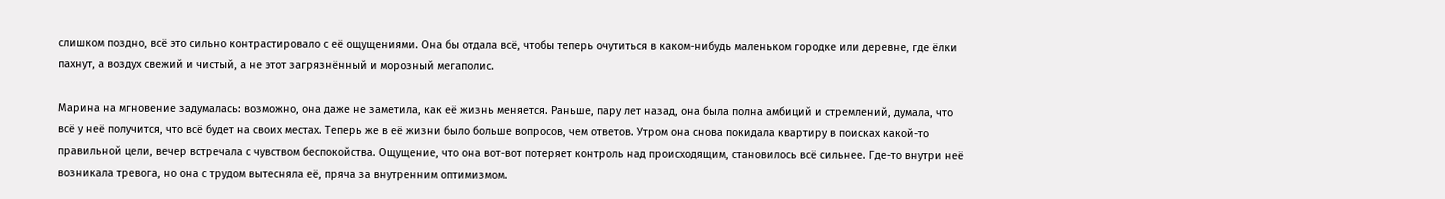слишком поздно, всё это сильно контрастировало с её ощущениями. Она бы отдала всё, чтобы теперь очутиться в каком-нибудь маленьком городке или деревне, где ёлки пахнут, а воздух свежий и чистый, а не этот загрязнённый и морозный мегаполис.

Марина на мгновение задумалась: возможно, она даже не заметила, как её жизнь меняется. Раньше, пару лет назад, она была полна амбиций и стремлений, думала, что всё у неё получится, что всё будет на своих местах. Теперь же в её жизни было больше вопросов, чем ответов. Утром она снова покидала квартиру в поисках какой-то правильной цели, вечер встречала с чувством беспокойства. Ощущение, что она вот-вот потеряет контроль над происходящим, становилось всё сильнее. Где-то внутри неё возникала тревога, но она с трудом вытесняла её, пряча за внутренним оптимизмом.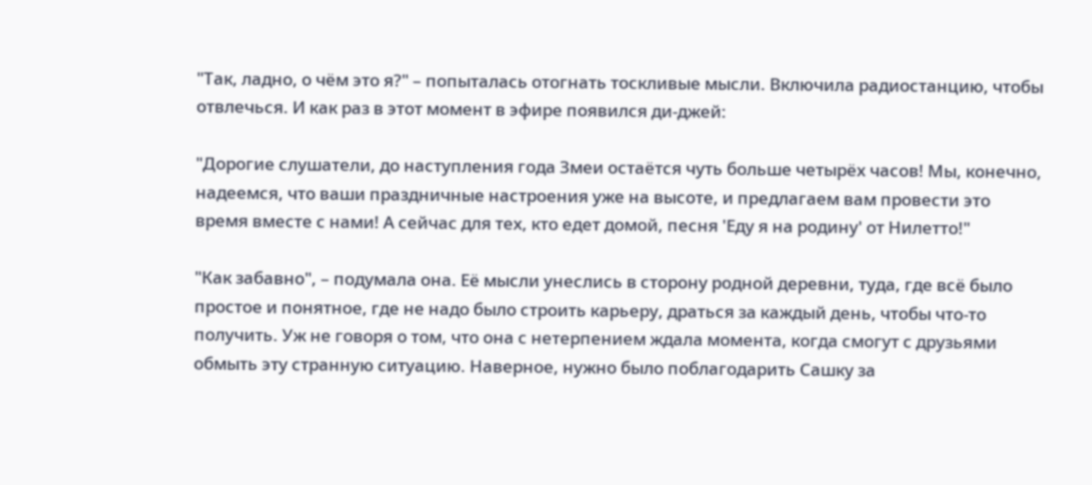"Так, ладно, о чём это я?" – попыталась отогнать тоскливые мысли. Включила радиостанцию, чтобы отвлечься. И как раз в этот момент в эфире появился ди-джей:

"Дорогие слушатели, до наступления года Змеи остаётся чуть больше четырёх часов! Мы, конечно, надеемся, что ваши праздничные настроения уже на высоте, и предлагаем вам провести это время вместе с нами! А сейчас для тех, кто едет домой, песня 'Еду я на родину' от Нилетто!"

"Как забавно", – подумала она. Её мысли унеслись в сторону родной деревни, туда, где всё было простое и понятное, где не надо было строить карьеру, драться за каждый день, чтобы что-то получить. Уж не говоря о том, что она с нетерпением ждала момента, когда смогут с друзьями обмыть эту странную ситуацию. Наверное, нужно было поблагодарить Сашку за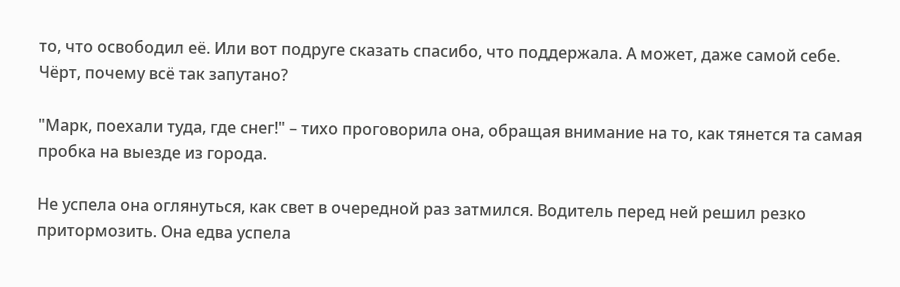то, что освободил её. Или вот подруге сказать спасибо, что поддержала. А может, даже самой себе. Чёрт, почему всё так запутано?

"Марк, поехали туда, где снег!" – тихо проговорила она, обращая внимание на то, как тянется та самая пробка на выезде из города.

Не успела она оглянуться, как свет в очередной раз затмился. Водитель перед ней решил резко притормозить. Она едва успела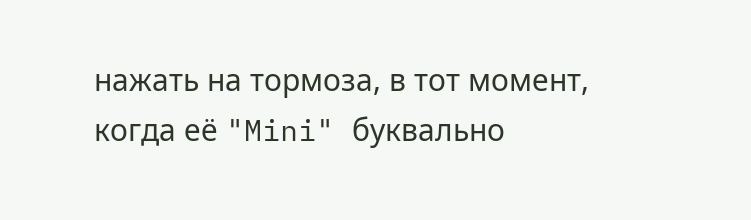нажать на тормоза, в тот момент, когда её "Mini" буквально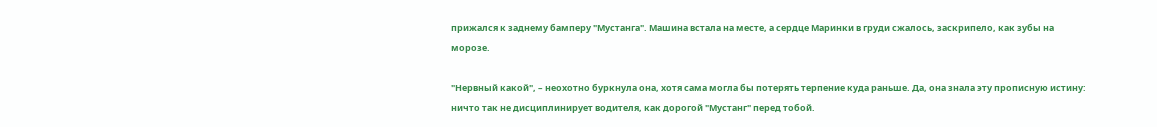прижался к заднему бамперу "Мустанга". Машина встала на месте, а сердце Маринки в груди сжалось, заскрипело, как зубы на морозе.

"Нервный какой", – неохотно буркнула она, хотя сама могла бы потерять терпение куда раньше. Да, она знала эту прописную истину: ничто так не дисциплинирует водителя, как дорогой "Мустанг" перед тобой.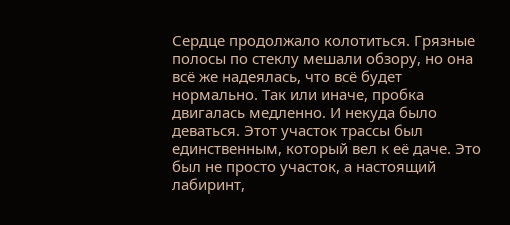Сердце продолжало колотиться. Грязные полосы по стеклу мешали обзору, но она всё же надеялась, что всё будет нормально. Так или иначе, пробка двигалась медленно. И некуда было деваться. Этот участок трассы был единственным, который вел к её даче. Это был не просто участок, а настоящий лабиринт,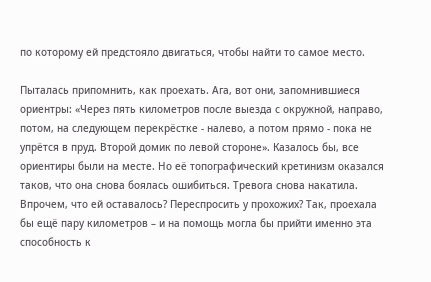по которому ей предстояло двигаться, чтобы найти то самое место.

Пыталась припомнить, как проехать. Ага, вот они, запомнившиеся ориентры: «Через пять километров после выезда с окружной, направо, потом, на следующем перекрёстке - налево, а потом прямо - пока не упрётся в пруд. Второй домик по левой стороне». Казалось бы, все ориентиры были на месте. Но её топографический кретинизм оказался таков, что она снова боялась ошибиться. Тревога снова накатила. Впрочем, что ей оставалось? Переспросить у прохожих? Так, проехала бы ещё пару километров – и на помощь могла бы прийти именно эта способность к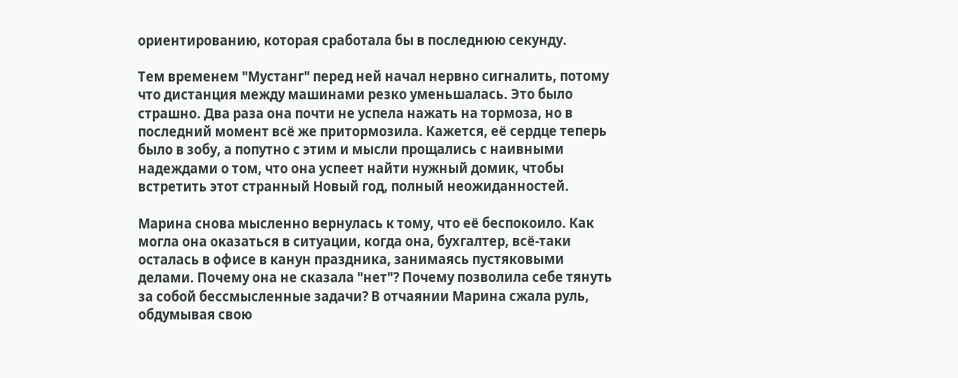ориентированию, которая сработала бы в последнюю секунду.

Тем временем "Мустанг" перед ней начал нервно сигналить, потому что дистанция между машинами резко уменьшалась. Это было страшно. Два раза она почти не успела нажать на тормоза, но в последний момент всё же притормозила. Кажется, её сердце теперь было в зобу, а попутно с этим и мысли прощались с наивными надеждами о том, что она успеет найти нужный домик, чтобы встретить этот странный Новый год, полный неожиданностей.

Марина снова мысленно вернулась к тому, что её беспокоило. Как могла она оказаться в ситуации, когда она, бухгалтер, всё-таки осталась в офисе в канун праздника, занимаясь пустяковыми делами. Почему она не сказала "нет"? Почему позволила себе тянуть за собой бессмысленные задачи? В отчаянии Марина сжала руль, обдумывая свою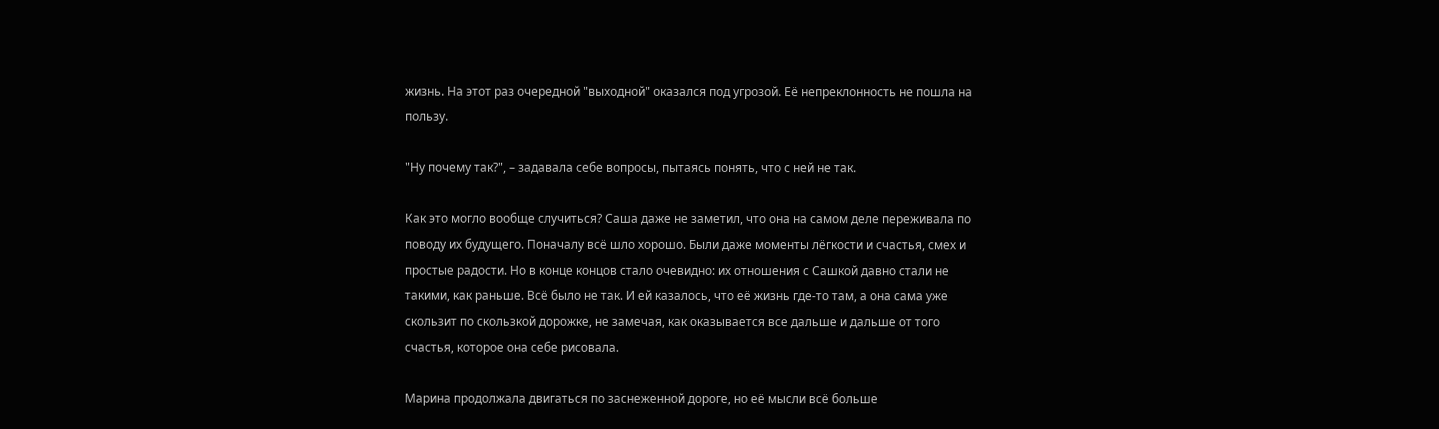жизнь. На этот раз очередной "выходной" оказался под угрозой. Её непреклонность не пошла на пользу.

"Ну почему так?", – задавала себе вопросы, пытаясь понять, что с ней не так.

Как это могло вообще случиться? Саша даже не заметил, что она на самом деле переживала по поводу их будущего. Поначалу всё шло хорошо. Были даже моменты лёгкости и счастья, смех и простые радости. Но в конце концов стало очевидно: их отношения с Сашкой давно стали не такими, как раньше. Всё было не так. И ей казалось, что её жизнь где-то там, а она сама уже скользит по скользкой дорожке, не замечая, как оказывается все дальше и дальше от того счастья, которое она себе рисовала.

Марина продолжала двигаться по заснеженной дороге, но её мысли всё больше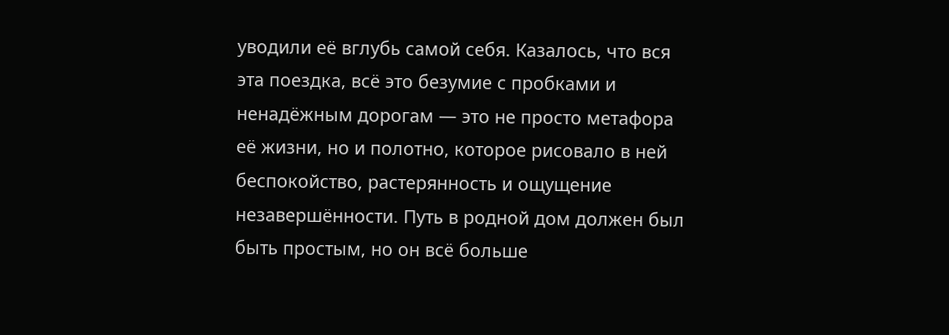уводили её вглубь самой себя. Казалось, что вся эта поездка, всё это безумие с пробками и ненадёжным дорогам — это не просто метафора её жизни, но и полотно, которое рисовало в ней беспокойство, растерянность и ощущение незавершённости. Путь в родной дом должен был быть простым, но он всё больше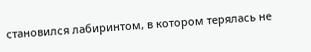становился лабиринтом, в котором терялась не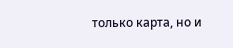только карта, но и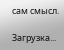сам смысл.

Загрузка...